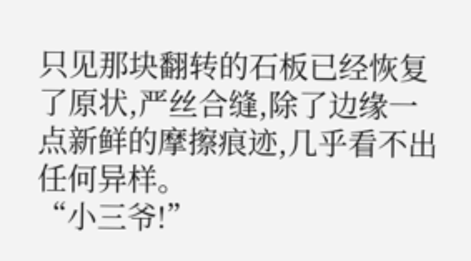只见那块翻转的石板已经恢复了原状,严丝合缝,除了边缘一点新鲜的摩擦痕迹,几乎看不出任何异样。
“小三爷!”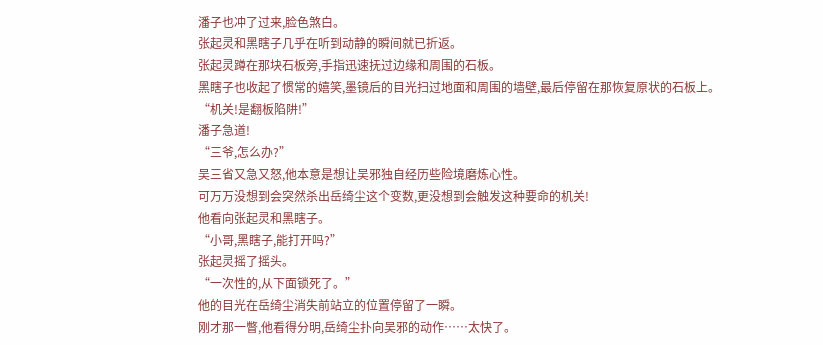潘子也冲了过来,脸色煞白。
张起灵和黑瞎子几乎在听到动静的瞬间就已折返。
张起灵蹲在那块石板旁,手指迅速抚过边缘和周围的石板。
黑瞎子也收起了惯常的嬉笑,墨镜后的目光扫过地面和周围的墙壁,最后停留在那恢复原状的石板上。
“机关!是翻板陷阱!”
潘子急道!
“三爷,怎么办?”
吴三省又急又怒,他本意是想让吴邪独自经历些险境磨炼心性。
可万万没想到会突然杀出岳绮尘这个变数,更没想到会触发这种要命的机关!
他看向张起灵和黑瞎子。
“小哥,黑瞎子,能打开吗?”
张起灵摇了摇头。
“一次性的,从下面锁死了。”
他的目光在岳绮尘消失前站立的位置停留了一瞬。
刚才那一瞥,他看得分明,岳绮尘扑向吴邪的动作……太快了。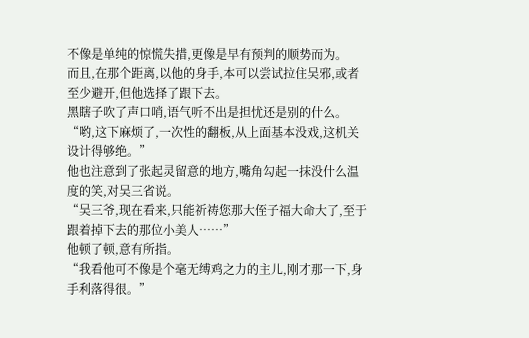不像是单纯的惊慌失措,更像是早有预判的顺势而为。
而且,在那个距离,以他的身手,本可以尝试拉住吴邪,或者至少避开,但他选择了跟下去。
黑瞎子吹了声口哨,语气听不出是担忧还是别的什么。
“哟,这下麻烦了,一次性的翻板,从上面基本没戏,这机关设计得够绝。”
他也注意到了张起灵留意的地方,嘴角勾起一抹没什么温度的笑,对吴三省说。
“吴三爷,现在看来,只能祈祷您那大侄子福大命大了,至于跟着掉下去的那位小美人……”
他顿了顿,意有所指。
“我看他可不像是个毫无缚鸡之力的主儿,刚才那一下,身手利落得很。”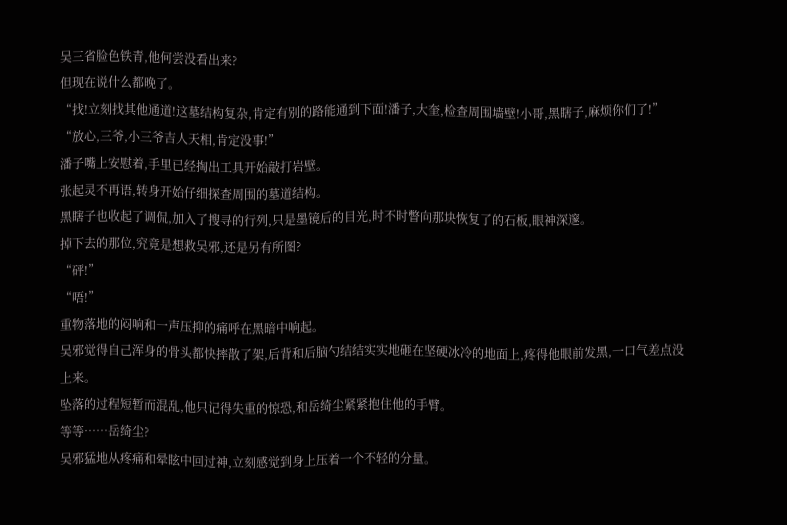吴三省脸色铁青,他何尝没看出来?
但现在说什么都晚了。
“找!立刻找其他通道!这墓结构复杂,肯定有别的路能通到下面!潘子,大奎,检查周围墙壁!小哥,黑瞎子,麻烦你们了!”
“放心,三爷,小三爷吉人天相,肯定没事!”
潘子嘴上安慰着,手里已经掏出工具开始敲打岩壁。
张起灵不再语,转身开始仔细探查周围的墓道结构。
黑瞎子也收起了调侃,加入了搜寻的行列,只是墨镜后的目光,时不时瞥向那块恢复了的石板,眼神深邃。
掉下去的那位,究竟是想救吴邪,还是另有所图?
“砰!”
“唔!”
重物落地的闷响和一声压抑的痛呼在黑暗中响起。
吴邪觉得自己浑身的骨头都快摔散了架,后背和后脑勺结结实实地砸在坚硬冰冷的地面上,疼得他眼前发黑,一口气差点没上来。
坠落的过程短暂而混乱,他只记得失重的惊恐,和岳绮尘紧紧抱住他的手臂。
等等……岳绮尘?
吴邪猛地从疼痛和晕眩中回过神,立刻感觉到身上压着一个不轻的分量。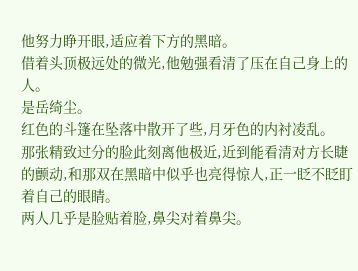他努力睁开眼,适应着下方的黑暗。
借着头顶极远处的微光,他勉强看清了压在自己身上的人。
是岳绮尘。
红色的斗篷在坠落中散开了些,月牙色的内衬凌乱。
那张精致过分的脸此刻离他极近,近到能看清对方长睫的颤动,和那双在黑暗中似乎也亮得惊人,正一眨不眨盯着自己的眼睛。
两人几乎是脸贴着脸,鼻尖对着鼻尖。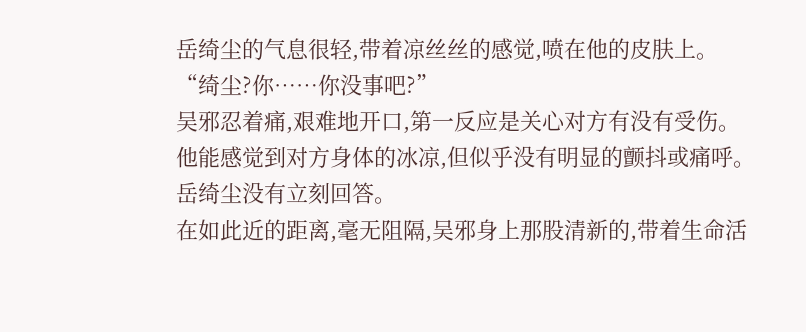岳绮尘的气息很轻,带着凉丝丝的感觉,喷在他的皮肤上。
“绮尘?你……你没事吧?”
吴邪忍着痛,艰难地开口,第一反应是关心对方有没有受伤。
他能感觉到对方身体的冰凉,但似乎没有明显的颤抖或痛呼。
岳绮尘没有立刻回答。
在如此近的距离,毫无阻隔,吴邪身上那股清新的,带着生命活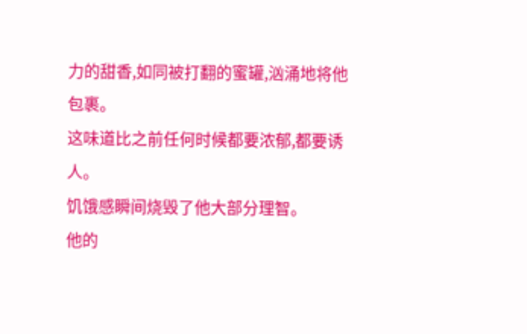力的甜香,如同被打翻的蜜罐,汹涌地将他包裹。
这味道比之前任何时候都要浓郁,都要诱人。
饥饿感瞬间烧毁了他大部分理智。
他的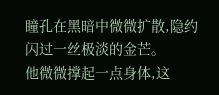瞳孔在黑暗中微微扩散,隐约闪过一丝极淡的金芒。
他微微撑起一点身体,这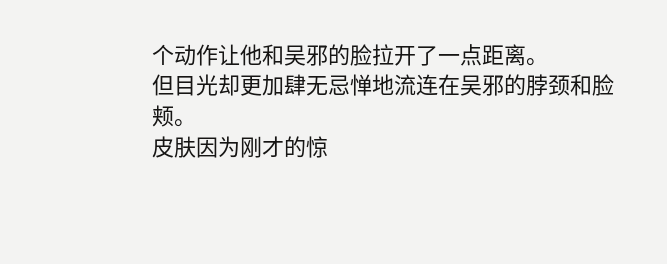个动作让他和吴邪的脸拉开了一点距离。
但目光却更加肆无忌惮地流连在吴邪的脖颈和脸颊。
皮肤因为刚才的惊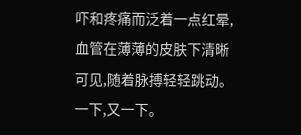吓和疼痛而泛着一点红晕,血管在薄薄的皮肤下清晰可见,随着脉搏轻轻跳动。
一下,又一下。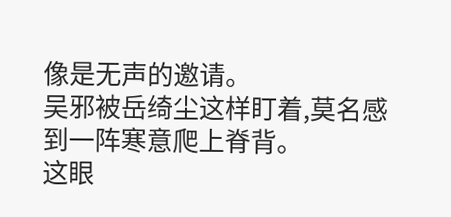像是无声的邀请。
吴邪被岳绮尘这样盯着,莫名感到一阵寒意爬上脊背。
这眼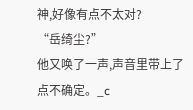神,好像有点不太对?
“岳绮尘?”
他又唤了一声,声音里带上了点不确定。_c